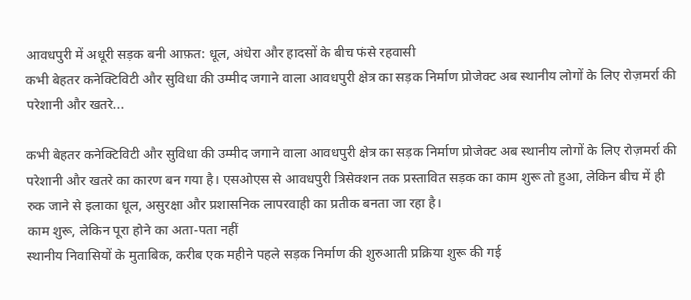आवधपुरी में अधूरी सड़क बनी आफ़त: धूल, अंधेरा और हादसों के बीच फंसे रहवासी
कभी बेहतर कनेक्टिविटी और सुविधा की उम्मीद जगाने वाला आवधपुरी क्षेत्र का सड़क निर्माण प्रोजेक्ट अब स्थानीय लोगों के लिए रोज़मर्रा की परेशानी और खतरे...

कभी बेहतर कनेक्टिविटी और सुविधा की उम्मीद जगाने वाला आवधपुरी क्षेत्र का सड़क निर्माण प्रोजेक्ट अब स्थानीय लोगों के लिए रोज़मर्रा की परेशानी और खतरे का कारण बन गया है। एसओएस से आवधपुरी त्रिसेक्शन तक प्रस्तावित सड़क का काम शुरू तो हुआ, लेकिन बीच में ही रुक जाने से इलाका धूल, असुरक्षा और प्रशासनिक लापरवाही का प्रतीक बनता जा रहा है।
काम शुरू, लेकिन पूरा होने का अता-पता नहीं
स्थानीय निवासियों के मुताबिक, करीब एक महीने पहले सड़क निर्माण की शुरुआती प्रक्रिया शुरू की गई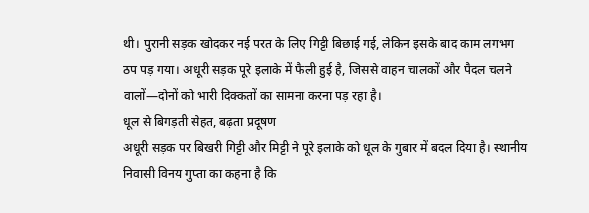थी। पुरानी सड़क खोदकर नई परत के लिए गिट्टी बिछाई गई, लेकिन इसके बाद काम लगभग ठप पड़ गया। अधूरी सड़क पूरे इलाके में फैली हुई है, जिससे वाहन चालकों और पैदल चलने वालों—दोनों को भारी दिक्कतों का सामना करना पड़ रहा है।
धूल से बिगड़ती सेहत, बढ़ता प्रदूषण
अधूरी सड़क पर बिखरी गिट्टी और मिट्टी ने पूरे इलाके को धूल के गुबार में बदल दिया है। स्थानीय निवासी विनय गुप्ता का कहना है कि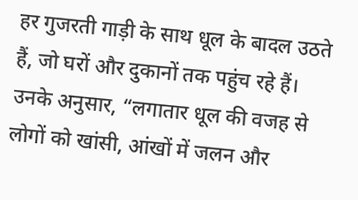हर गुजरती गाड़ी के साथ धूल के बादल उठते हैं, जो घरों और दुकानों तक पहुंच रहे हैं।
उनके अनुसार, “लगातार धूल की वजह से लोगों को खांसी, आंखों में जलन और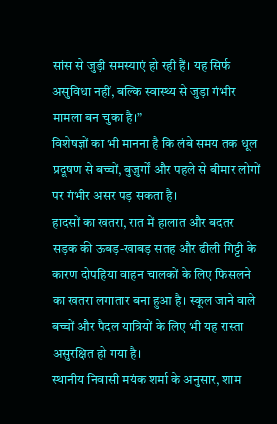सांस से जुड़ी समस्याएं हो रही हैं। यह सिर्फ असुविधा नहीं, बल्कि स्वास्थ्य से जुड़ा गंभीर मामला बन चुका है।”
विशेषज्ञों का भी मानना है कि लंबे समय तक धूल प्रदूषण से बच्चों, बुज़ुर्गों और पहले से बीमार लोगों पर गंभीर असर पड़ सकता है।
हादसों का खतरा, रात में हालात और बदतर
सड़क की ऊबड़-खाबड़ सतह और ढीली गिट्टी के कारण दोपहिया वाहन चालकों के लिए फिसलने का खतरा लगातार बना हुआ है। स्कूल जाने वाले बच्चों और पैदल यात्रियों के लिए भी यह रास्ता असुरक्षित हो गया है।
स्थानीय निवासी मयंक शर्मा के अनुसार, शाम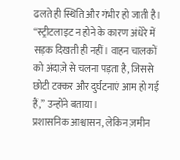ढलते ही स्थिति और गंभीर हो जाती है। “स्ट्रीटलाइट न होने के कारण अंधेरे में सड़क दिखती ही नहीं। वाहन चालकों को अंदाज़े से चलना पड़ता है, जिससे छोटी टक्कर और दुर्घटनाएं आम हो गई हैं,” उन्होंने बताया।
प्रशासनिक आश्वासन, लेकिन ज़मीन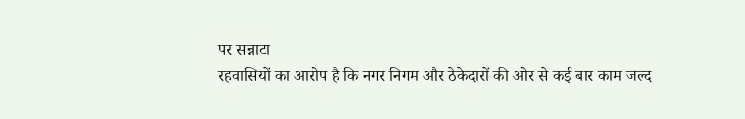पर सन्नाटा
रहवासियों का आरोप है कि नगर निगम और ठेकेदारों की ओर से कई बार काम जल्द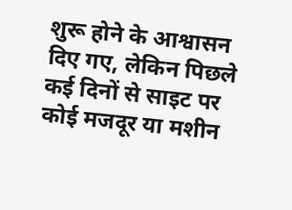शुरू होने के आश्वासन दिए गए, लेकिन पिछले कई दिनों से साइट पर कोई मजदूर या मशीन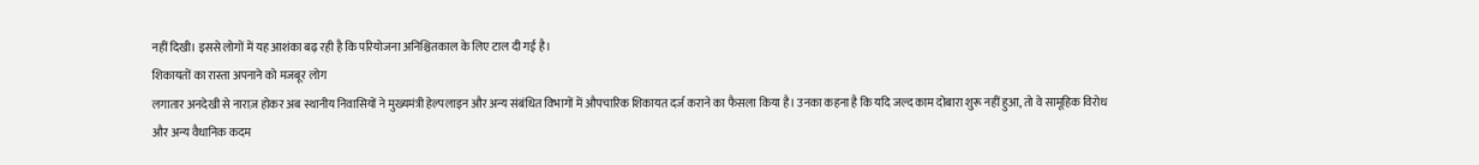नहीं दिखी। इससे लोगों में यह आशंका बढ़ रही है कि परियोजना अनिश्चितकाल के लिए टाल दी गई है।
शिकायतों का रास्ता अपनाने को मजबूर लोग
लगातार अनदेखी से नाराज़ होकर अब स्थानीय निवासियों ने मुख्यमंत्री हेल्पलाइन और अन्य संबंधित विभागों में औपचारिक शिकायत दर्ज कराने का फैसला किया है। उनका कहना है कि यदि जल्द काम दोबारा शुरू नहीं हुआ, तो वे सामूहिक विरोध और अन्य वैधानिक कदम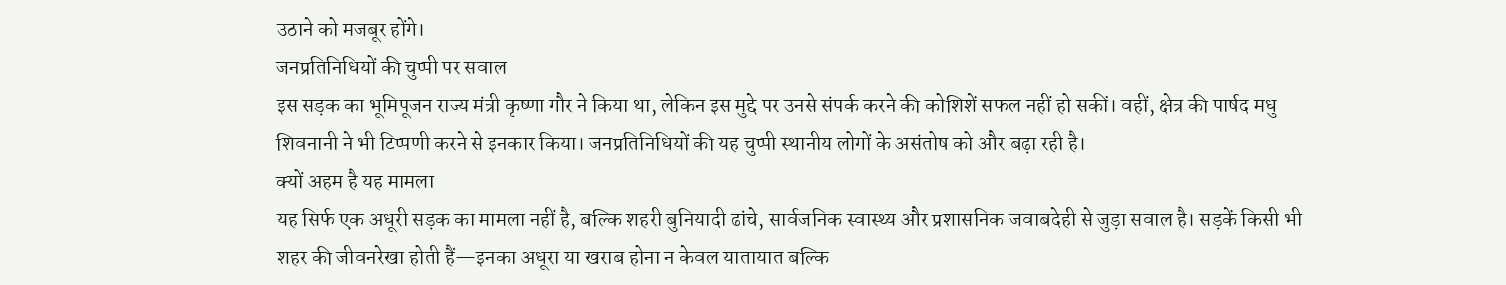उठाने को मजबूर होंगे।
जनप्रतिनिधियों की चुप्पी पर सवाल
इस सड़क का भूमिपूजन राज्य मंत्री कृष्णा गौर ने किया था, लेकिन इस मुद्दे पर उनसे संपर्क करने की कोशिशें सफल नहीं हो सकीं। वहीं, क्षेत्र की पार्षद मधु शिवनानी ने भी टिप्पणी करने से इनकार किया। जनप्रतिनिधियों की यह चुप्पी स्थानीय लोगों के असंतोष को और बढ़ा रही है।
क्यों अहम है यह मामला
यह सिर्फ एक अधूरी सड़क का मामला नहीं है, बल्कि शहरी बुनियादी ढांचे, सार्वजनिक स्वास्थ्य और प्रशासनिक जवाबदेही से जुड़ा सवाल है। सड़कें किसी भी शहर की जीवनरेखा होती हैं—इनका अधूरा या खराब होना न केवल यातायात बल्कि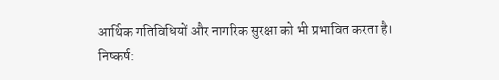आर्थिक गतिविधियों और नागरिक सुरक्षा को भी प्रभावित करता है।
निष्कर्ष: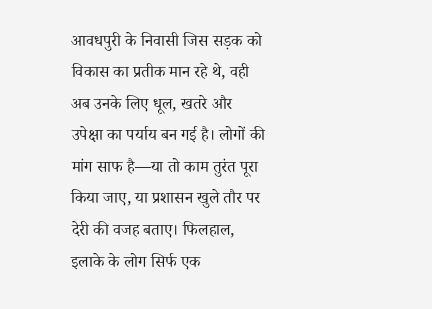आवधपुरी के निवासी जिस सड़क को विकास का प्रतीक मान रहे थे, वही अब उनके लिए धूल, खतरे और उपेक्षा का पर्याय बन गई है। लोगों की मांग साफ है—या तो काम तुरंत पूरा किया जाए, या प्रशासन खुले तौर पर देरी की वजह बताए। फिलहाल, इलाके के लोग सिर्फ एक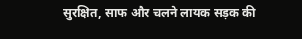सुरक्षित, साफ और चलने लायक सड़क की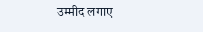उम्मीद लगाए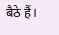बैठे हैं।